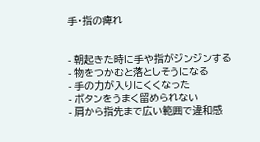手・指の痺れ


- 朝起きた時に手や指がジンジンする
- 物をつかむと落としそうになる
- 手の力が入りにくくなった
- ボタンをうまく留められない
- 肩から指先まで広い範囲で違和感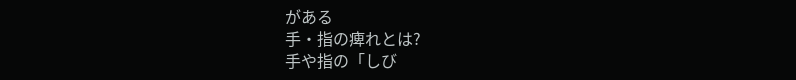がある
手・指の痺れとは?
手や指の「しび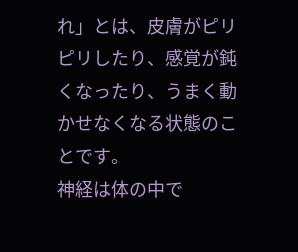れ」とは、皮膚がピリピリしたり、感覚が鈍くなったり、うまく動かせなくなる状態のことです。
神経は体の中で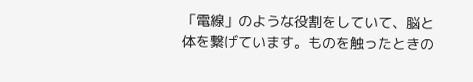「電線」のような役割をしていて、脳と体を繋げています。ものを触ったときの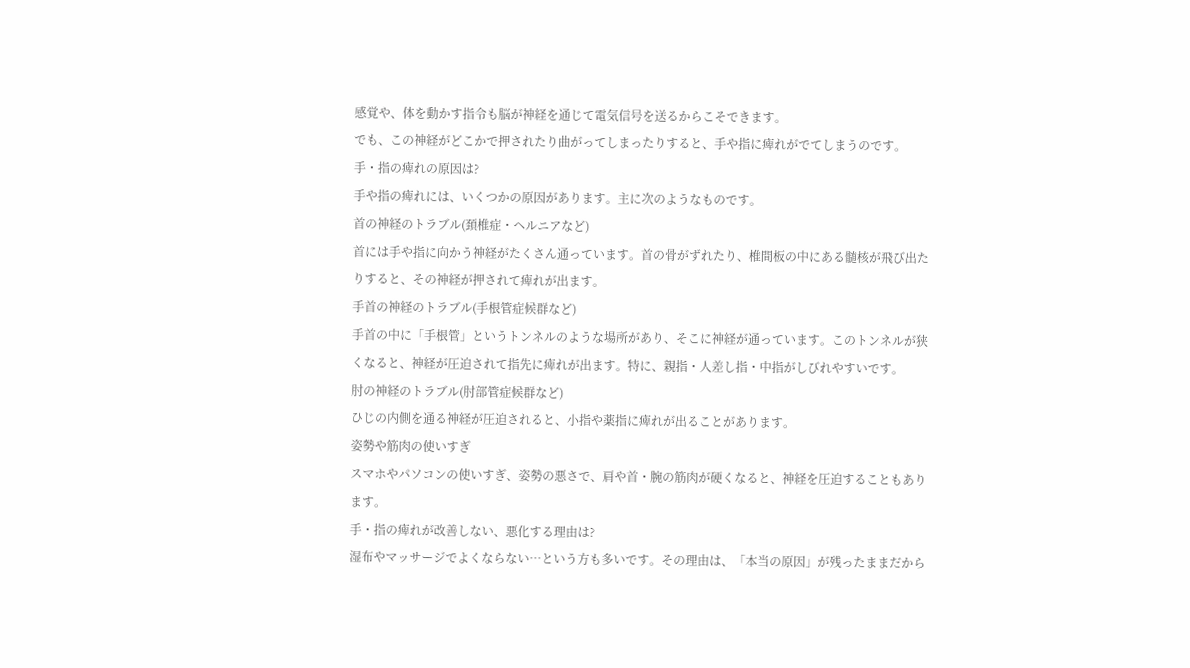感覚や、体を動かす指令も脳が神経を通じて電気信号を送るからこそできます。
でも、この神経がどこかで押されたり曲がってしまったりすると、手や指に痺れがでてしまうのです。
手・指の痺れの原因は?
手や指の痺れには、いくつかの原因があります。主に次のようなものです。
首の神経のトラブル(頚椎症・ヘルニアなど)
首には手や指に向かう神経がたくさん通っています。首の骨がずれたり、椎間板の中にある髄核が飛び出たりすると、その神経が押されて痺れが出ます。
手首の神経のトラブル(手根管症候群など)
手首の中に「手根管」というトンネルのような場所があり、そこに神経が通っています。このトンネルが狭くなると、神経が圧迫されて指先に痺れが出ます。特に、親指・人差し指・中指がしびれやすいです。
肘の神経のトラブル(肘部管症候群など)
ひじの内側を通る神経が圧迫されると、小指や薬指に痺れが出ることがあります。
姿勢や筋肉の使いすぎ
スマホやパソコンの使いすぎ、姿勢の悪さで、肩や首・腕の筋肉が硬くなると、神経を圧迫することもあります。
手・指の痺れが改善しない、悪化する理由は?
湿布やマッサージでよくならない…という方も多いです。その理由は、「本当の原因」が残ったままだから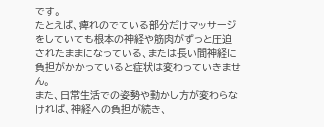です。
たとえば、痺れのでている部分だけマッサージをしていても根本の神経や筋肉がずっと圧迫されたままになっている、または長い間神経に負担がかかっていると症状は変わっていきません。
また、日常生活での姿勢や動かし方が変わらなければ、神経への負担が続き、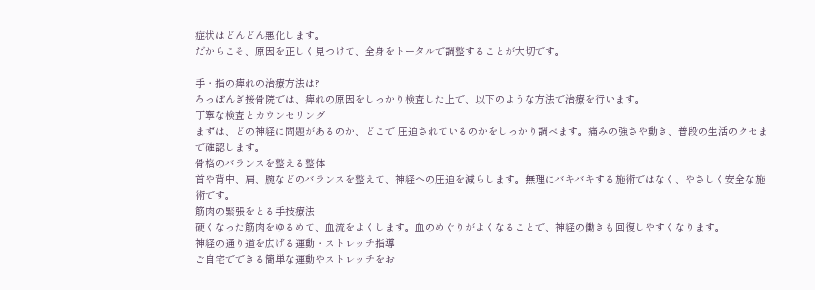症状はどんどん悪化します。
だからこそ、原因を正しく見つけて、全身をトータルで調整することが大切です。

手・指の痺れの治療方法は?
ろっぽんぎ接骨院では、痺れの原因をしっかり検査した上で、以下のような方法で治療を行います。
丁寧な検査とカウンセリング
まずは、どの神経に問題があるのか、どこで 圧迫されているのかをしっかり調べます。痛みの強さや動き、普段の生活のクセまで確認します。
骨格のバランスを整える整体
首や背中、肩、腕などのバランスを整えて、神経への圧迫を減らします。無理にバキバキする施術ではなく、やさしく安全な施術です。
筋肉の緊張をとる手技療法
硬くなった筋肉をゆるめて、血流をよくします。血のめぐりがよくなることで、神経の働きも回復しやすくなります。
神経の通り道を広げる運動・ストレッチ指導
ご自宅でできる簡単な運動やストレッチをお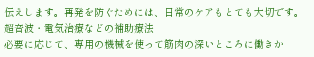伝えします。再発を防ぐためには、日常のケアもとても大切です。
超音波・電気治療などの補助療法
必要に応じて、専用の機械を使って筋肉の深いところに働きか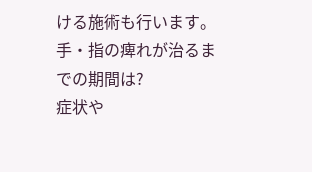ける施術も行います。
手・指の痺れが治るまでの期間は?
症状や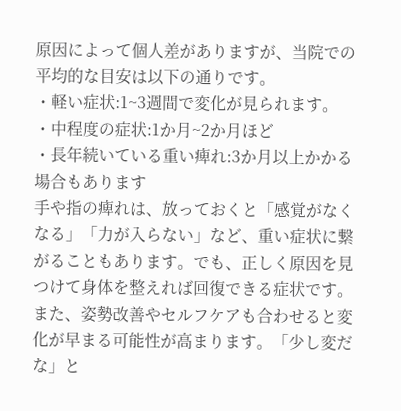原因によって個人差がありますが、当院での平均的な目安は以下の通りです。
・軽い症状:1~3週間で変化が見られます。
・中程度の症状:1か月~2か月ほど
・長年続いている重い痺れ:3か月以上かかる場合もあります
手や指の痺れは、放っておくと「感覚がなくなる」「力が入らない」など、重い症状に繋がることもあります。でも、正しく原因を見つけて身体を整えれば回復できる症状です。
また、姿勢改善やセルフケアも合わせると変化が早まる可能性が高まります。「少し変だな」と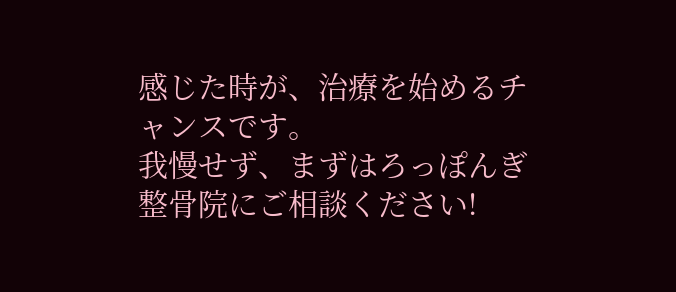感じた時が、治療を始めるチャンスです。
我慢せず、まずはろっぽんぎ整骨院にご相談ください!